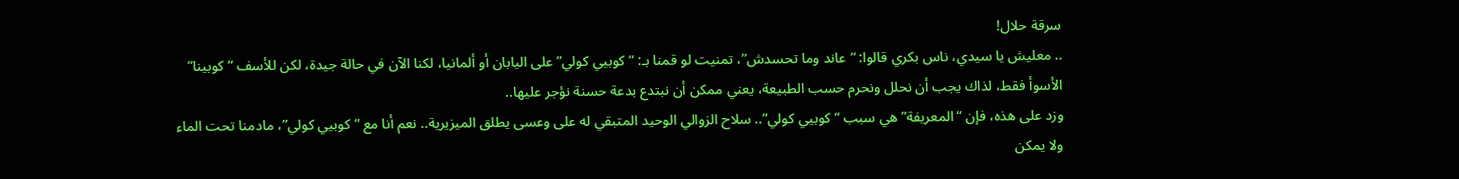سرقة حلال!
.. معليش يا سيدي، ناس بكري قالوا: “عاند وما تحسدش”، تمنيت لو قمنا بـ: “كوبيي كولي” على اليابان أو ألمانيا، لكنا الآن في حالة جيدة، لكن للأسف “كوبينا” الأسوأ فقط، لذاك يجب أن نحلل ونحرم حسب الطبيعة، يعني ممكن أن نبتدع بدعة حسنة نؤجر عليها..
وزد على هذه، فإن “المعريفة” هي سبب “كوبيي كولي”.. سلاح الزوالي الوحيد المتبقي له على وعسى يطلق الميزيرية.. نعم أنا مع “كوبيي كولي”، مادمنا تحت الماء ولا يمكن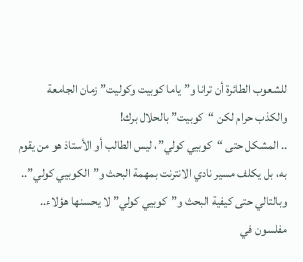للشعوب الطائرة أن ترانا و”ياما كوبيت وكوليت” زمان الجامعة والكذب حرام لكن “كوبيت” بالحلال برك!
.. المشكل حتى “كوبيي كولي”، ليس الطالب أو الأستاذ هو من يقوم به، بل يكلف مسير نادي الانترنت بمهمة البحث و”الكوبيي كولي”.. وبالتالي حتى كيفية البحث و”كوبيي كولي” لا يحسنها هؤلاء.. مفلسون في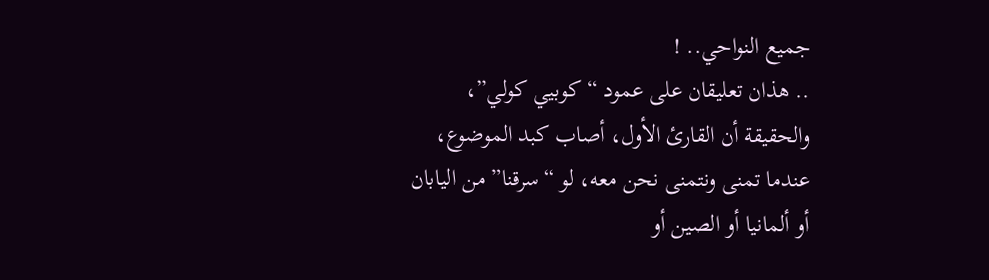جميع النواحي.. !
.. هذان تعليقان على عمود “كوبيي كولي”، والحقيقة أن القارئ الأول، أصاب كبد الموضوع، عندما تمنى ونتمنى نحن معه، لو “سرقنا” من اليابان أو ألمانيا أو الصين أو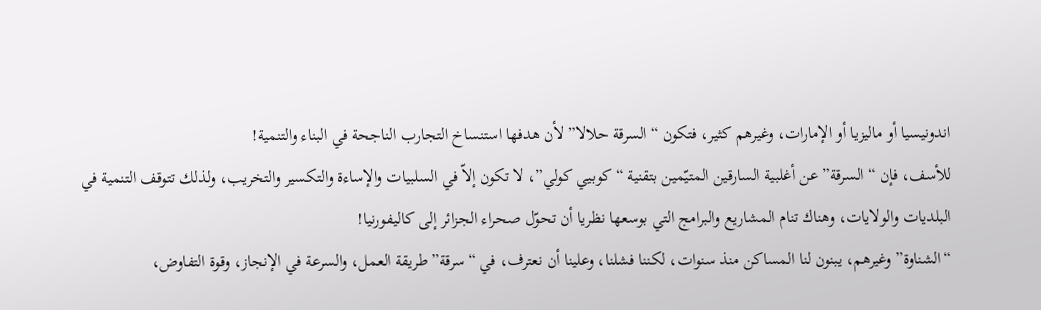اندونيسيا أو ماليزيا أو الإمارات، وغيرهم كثير، فتكون “السرقة حلالا” لأن هدفها استنساخ التجارب الناجحة في البناء والتنمية!
للأسف، فإن “السرقة” عن أغلبية السارقين المتيّمين بتقنية “كوبيي كولي”، لا تكون إلاّ في السلبيات والإساءة والتكسير والتخريب، ولذلك تتوقف التنمية في البلديات والولايات، وهناك تنام المشاريع والبرامج التي بوسعها نظريا أن تحوّل صحراء الجزائر إلى كاليفورنيا!
“الشناوة” وغيرهم، يبنون لنا المساكن منذ سنوات، لكننا فشلنا، وعلينا أن نعترف، في “سرقة” طريقة العمل، والسرعة في الإنجاز، وقوة التفاوض،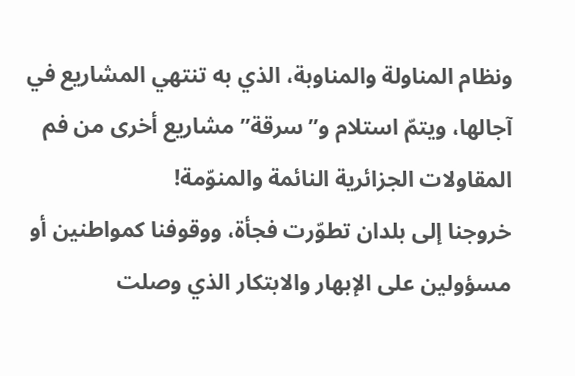ونظام المناولة والمناوبة، الذي به تنتهي المشاريع في آجالها، ويتمّ استلام و”سرقة” مشاريع أخرى من فم المقاولات الجزائرية النائمة والمنوّمة!
خروجنا إلى بلدان تطوّرت فجأة، ووقوفنا كمواطنين أو مسؤولين على الإبهار والابتكار الذي وصلت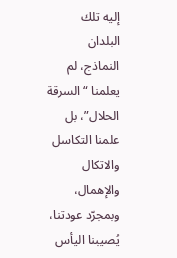إليه تلك البلدان النماذج، لم يعلمنا “السرقة الحلال”، بل علمنا التكاسل والاتكال والإهمال، وبمجرّد عودتنا، يُصيبنا اليأس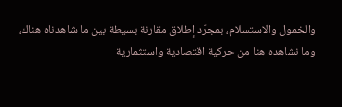والخمول والاستسلام، بمجرّد إطلاق مقارنة بسيطة بين ما شاهدناه هناك، وما نشاهده هنا من حركية اقتصادية واستثمارية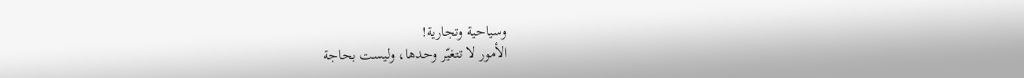وسياحية وتجارية!
الأمور لا تتغيّر وحدها، وليست بحاجة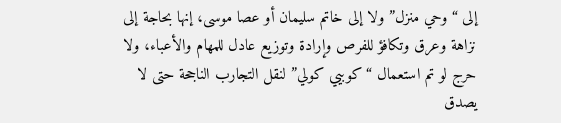إلى “وحي منزل” ولا إلى خاتم سليمان أو عصا موسى، إنها بحاجة إلى نزاهة وعرق وتكافؤ للفرص وإرادة وتوزيع عادل للمهام والأعباء، ولا حرج لو تم استعمال “كوبيي كولي” لنقل التجارب الناجحة حتى لا يصدق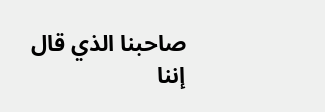صاحبنا الذي قال إننا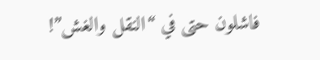فاشلون حتى في “النقل والغش”!